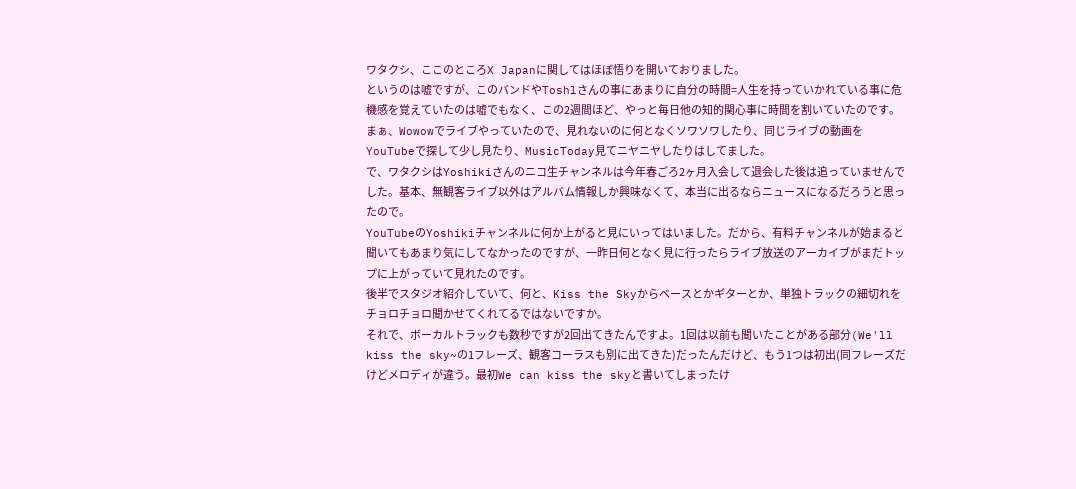ワタクシ、ここのところX Japanに関してはほぼ悟りを開いておりました。
というのは嘘ですが、このバンドやToshlさんの事にあまりに自分の時間=人生を持っていかれている事に危機感を覚えていたのは嘘でもなく、この2週間ほど、やっと毎日他の知的関心事に時間を割いていたのです。
まぁ、Wowowでライブやっていたので、見れないのに何となくソワソワしたり、同じライブの動画をYouTubeで探して少し見たり、MusicToday見てニヤニヤしたりはしてました。
で、ワタクシはYoshikiさんのニコ生チャンネルは今年春ごろ2ヶ月入会して退会した後は追っていませんでした。基本、無観客ライブ以外はアルバム情報しか興味なくて、本当に出るならニュースになるだろうと思ったので。
YouTubeのYoshikiチャンネルに何か上がると見にいってはいました。だから、有料チャンネルが始まると聞いてもあまり気にしてなかったのですが、一昨日何となく見に行ったらライブ放送のアーカイブがまだトップに上がっていて見れたのです。
後半でスタジオ紹介していて、何と、Kiss the Skyからベースとかギターとか、単独トラックの細切れをチョロチョロ聞かせてくれてるではないですか。
それで、ボーカルトラックも数秒ですが2回出てきたんですよ。1回は以前も聞いたことがある部分(We'll kiss the sky~の1フレーズ、観客コーラスも別に出てきた)だったんだけど、もう1つは初出(同フレーズだけどメロディが違う。最初We can kiss the skyと書いてしまったけ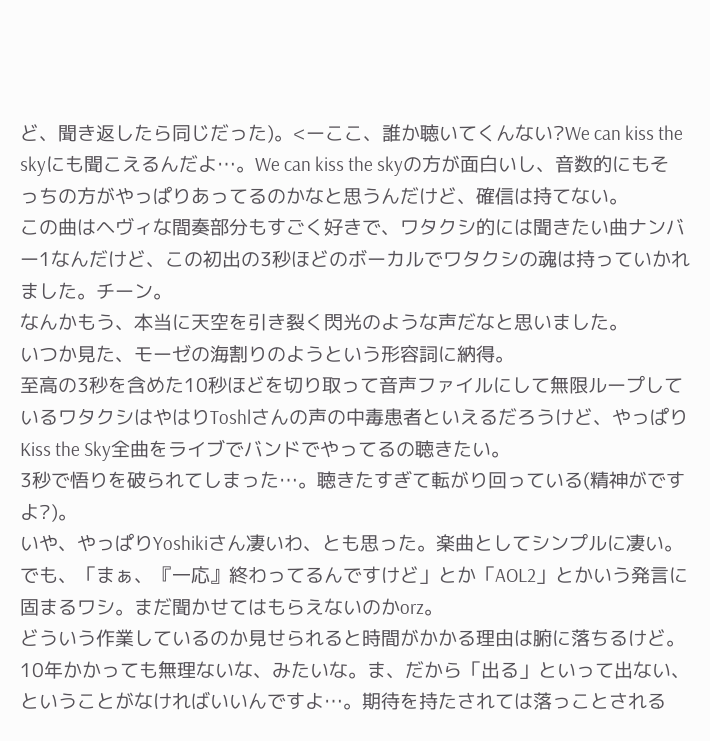ど、聞き返したら同じだった)。<ーここ、誰か聴いてくんない?We can kiss the skyにも聞こえるんだよ…。We can kiss the skyの方が面白いし、音数的にもそっちの方がやっぱりあってるのかなと思うんだけど、確信は持てない。
この曲はヘヴィな間奏部分もすごく好きで、ワタクシ的には聞きたい曲ナンバー1なんだけど、この初出の3秒ほどのボーカルでワタクシの魂は持っていかれました。チーン。
なんかもう、本当に天空を引き裂く閃光のような声だなと思いました。
いつか見た、モーゼの海割りのようという形容詞に納得。
至高の3秒を含めた10秒ほどを切り取って音声ファイルにして無限ループしているワタクシはやはりToshlさんの声の中毒患者といえるだろうけど、やっぱりKiss the Sky全曲をライブでバンドでやってるの聴きたい。
3秒で悟りを破られてしまった…。聴きたすぎて転がり回っている(精神がですよ?)。
いや、やっぱりYoshikiさん凄いわ、とも思った。楽曲としてシンプルに凄い。でも、「まぁ、『一応』終わってるんですけど」とか「AOL2」とかいう発言に固まるワシ。まだ聞かせてはもらえないのかorz。
どういう作業しているのか見せられると時間がかかる理由は腑に落ちるけど。10年かかっても無理ないな、みたいな。ま、だから「出る」といって出ない、ということがなければいいんですよ…。期待を持たされては落っことされる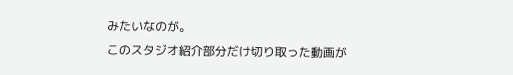みたいなのが。
このスタジオ紹介部分だけ切り取った動画が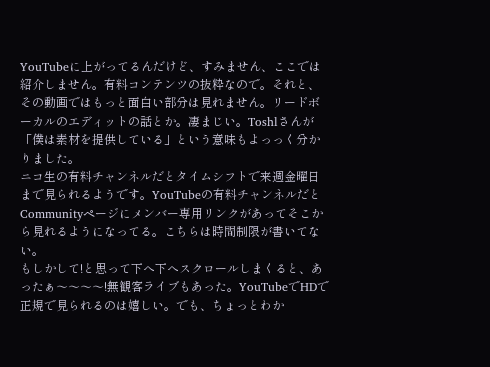YouTubeに上がってるんだけど、すみません、ここでは紹介しません。有料コンテンツの抜粋なので。それと、その動画ではもっと面白い部分は見れません。リードボーカルのエディットの話とか。凄まじい。Toshlさんが「僕は素材を提供している」という意味もよっっく分かりました。
ニコ生の有料チャンネルだとタイムシフトで来週金曜日まで見られるようです。YouTubeの有料チャンネルだとCommunityページにメンバー専用リンクがあってそこから見れるようになってる。こちらは時間制限が書いてない。
もしかして!と思って下へ下へスクロールしまくると、あったぁ〜〜〜〜!無観客ライブもあった。YouTubeでHDで正規で見られるのは嬉しい。でも、ちょっとわか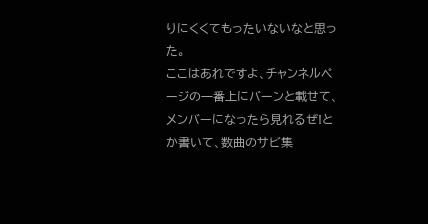りにくくてもったいないなと思った。
ここはあれですよ、チャンネルページの一番上にバーンと載せて、メンバーになったら見れるぜ!とか書いて、数曲のサビ集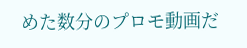めた数分のプロモ動画だ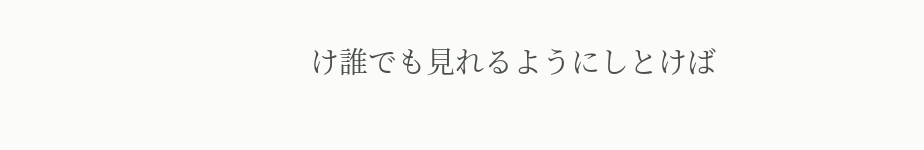け誰でも見れるようにしとけば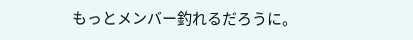もっとメンバー釣れるだろうに。